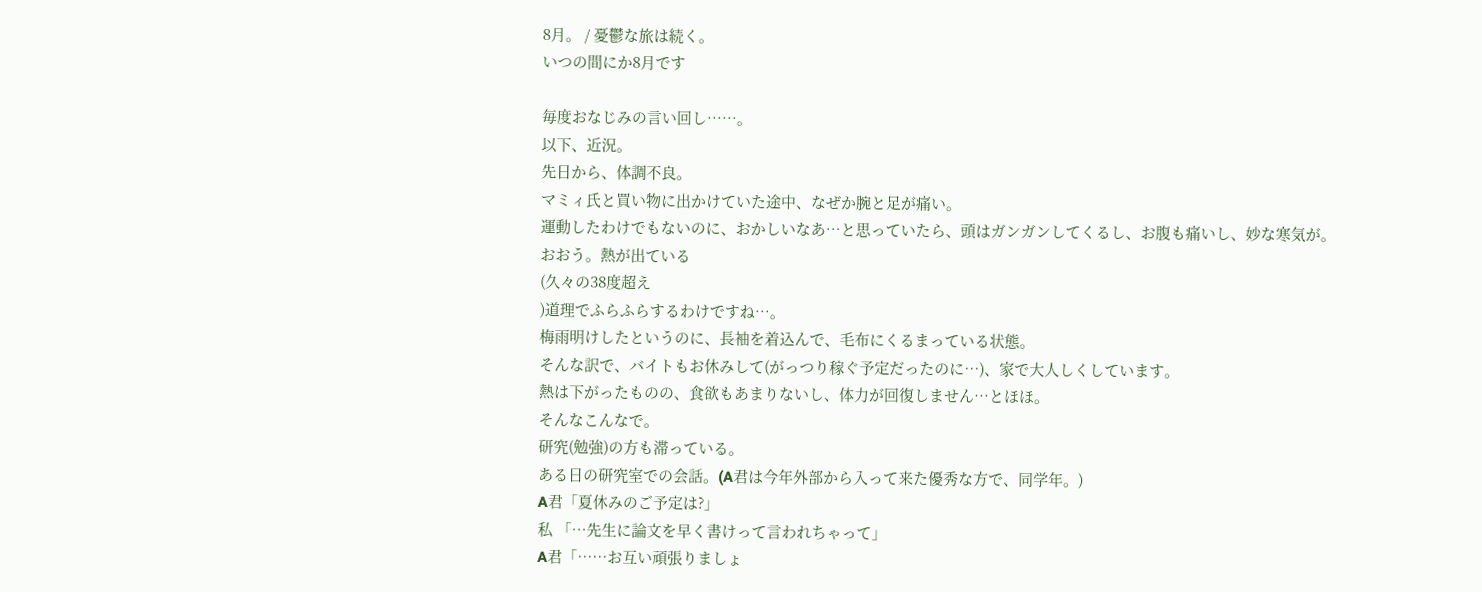8月。 / 憂鬱な旅は続く。
いつの間にか8月です

毎度おなじみの言い回し……。
以下、近況。
先日から、体調不良。
マミィ氏と買い物に出かけていた途中、なぜか腕と足が痛い。
運動したわけでもないのに、おかしいなあ…と思っていたら、頭はガンガンしてくるし、お腹も痛いし、妙な寒気が。
おおう。熱が出ている
(久々の38度超え
)道理でふらふらするわけですね…。
梅雨明けしたというのに、長袖を着込んで、毛布にくるまっている状態。
そんな訳で、バイトもお休みして(がっつり稼ぐ予定だったのに…)、家で大人しくしています。
熱は下がったものの、食欲もあまりないし、体力が回復しません…とほほ。
そんなこんなで。
研究(勉強)の方も滞っている。
ある日の研究室での会話。(A君は今年外部から入って来た優秀な方で、同学年。)
A君「夏休みのご予定は?」
私 「…先生に論文を早く書けって言われちゃって」
A君「……お互い頑張りましょ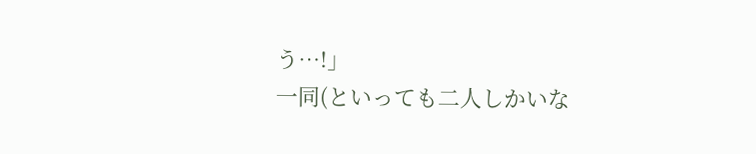う…!」
一同(といっても二人しかいな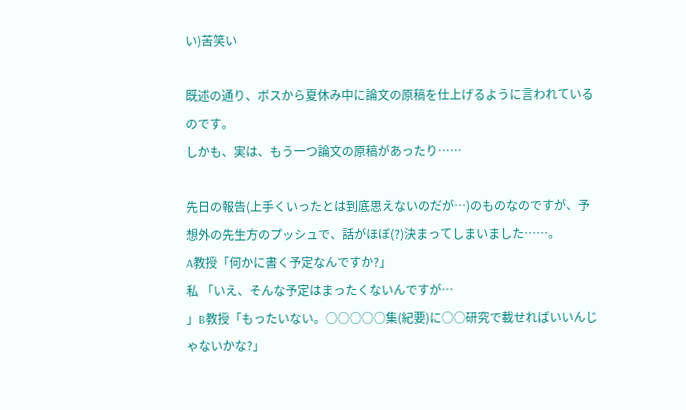い)苦笑い

既述の通り、ボスから夏休み中に論文の原稿を仕上げるように言われているのです。
しかも、実は、もう一つ論文の原稿があったり……

先日の報告(上手くいったとは到底思えないのだが…)のものなのですが、予想外の先生方のプッシュで、話がほぼ(?)決まってしまいました……。
A教授「何かに書く予定なんですか?」
私 「いえ、そんな予定はまったくないんですが…
」B教授「もったいない。○○○○○集(紀要)に○○研究で載せればいいんじゃないかな?」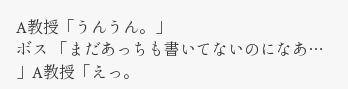A教授「うんうん。」
ボス 「まだあっちも書いてないのになあ…
」A教授「えっ。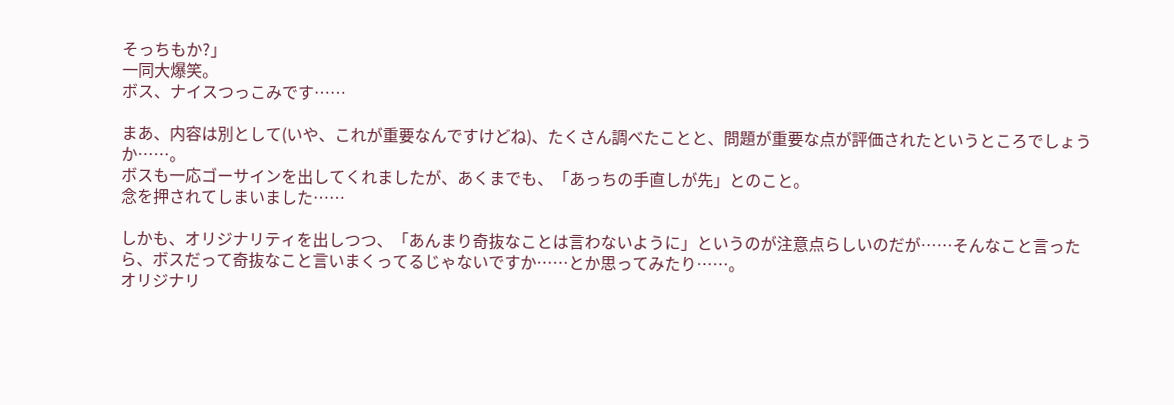そっちもか?」
一同大爆笑。
ボス、ナイスつっこみです……

まあ、内容は別として(いや、これが重要なんですけどね)、たくさん調べたことと、問題が重要な点が評価されたというところでしょうか……。
ボスも一応ゴーサインを出してくれましたが、あくまでも、「あっちの手直しが先」とのこと。
念を押されてしまいました……

しかも、オリジナリティを出しつつ、「あんまり奇抜なことは言わないように」というのが注意点らしいのだが……そんなこと言ったら、ボスだって奇抜なこと言いまくってるじゃないですか……とか思ってみたり……。
オリジナリ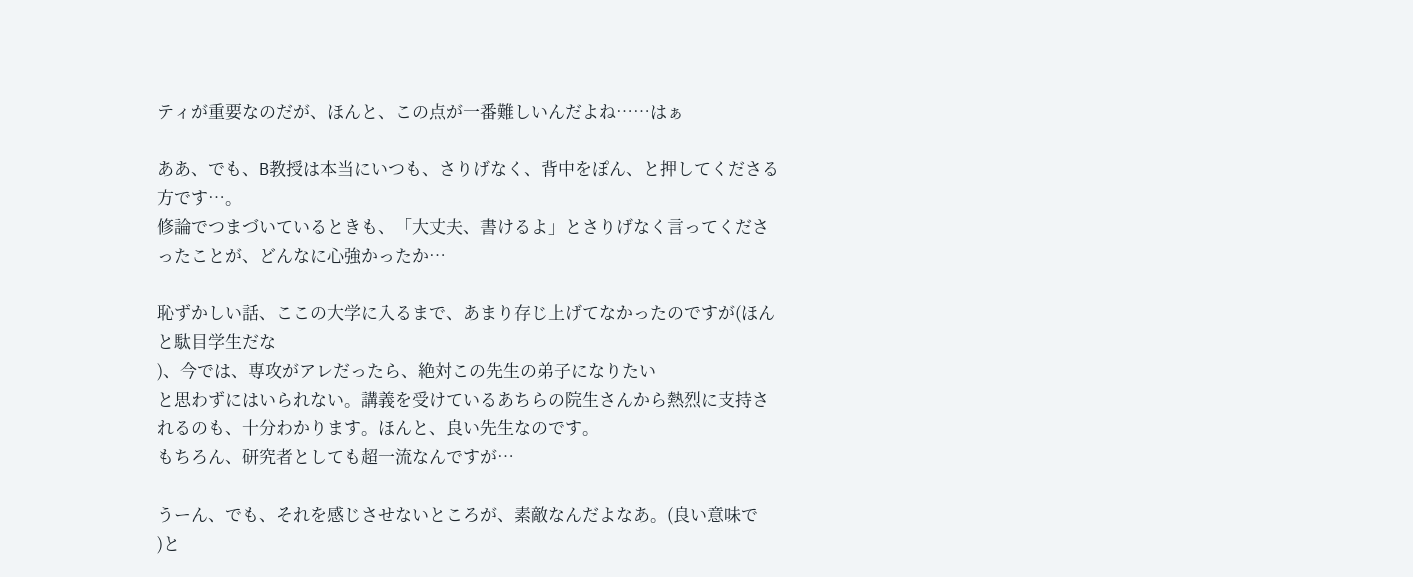ティが重要なのだが、ほんと、この点が一番難しいんだよね……はぁ

ああ、でも、B教授は本当にいつも、さりげなく、背中をぽん、と押してくださる方です…。
修論でつまづいているときも、「大丈夫、書けるよ」とさりげなく言ってくださったことが、どんなに心強かったか…

恥ずかしい話、ここの大学に入るまで、あまり存じ上げてなかったのですが(ほんと駄目学生だな
)、今では、専攻がアレだったら、絶対この先生の弟子になりたい
と思わずにはいられない。講義を受けているあちらの院生さんから熱烈に支持されるのも、十分わかります。ほんと、良い先生なのです。
もちろん、研究者としても超一流なんですが…

うーん、でも、それを感じさせないところが、素敵なんだよなあ。(良い意味で
)と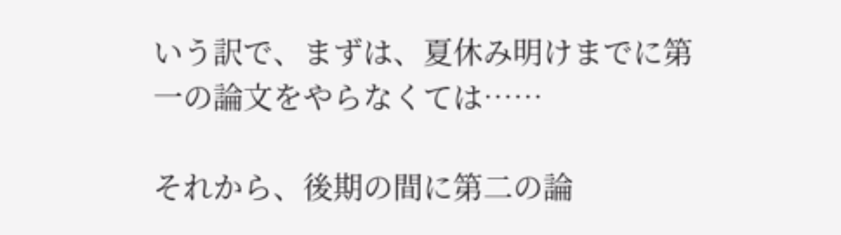いう訳で、まずは、夏休み明けまでに第一の論文をやらなくては……

それから、後期の間に第二の論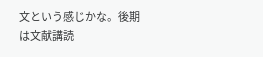文という感じかな。後期は文献講読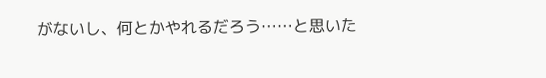がないし、何とかやれるだろう……と思いた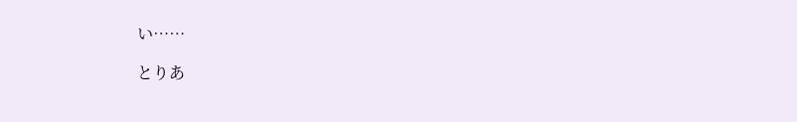い……

とりあ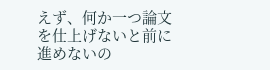えず、何か一つ論文を仕上げないと前に進めないの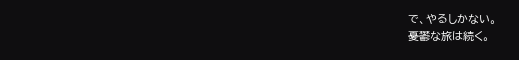で、やるしかない。
憂鬱な旅は続く。